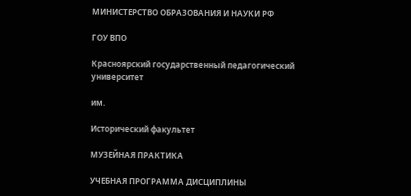МИНИСТЕРСТВО ОБРАЗОВАНИЯ И НАУКИ РФ

ГОУ ВПО

Красноярский государственный педагогический университет

им.

Исторический факультет

МУЗЕЙНАЯ ПРАКТИКА

УЧЕБНАЯ ПРОГРАММА ДИСЦИПЛИНЫ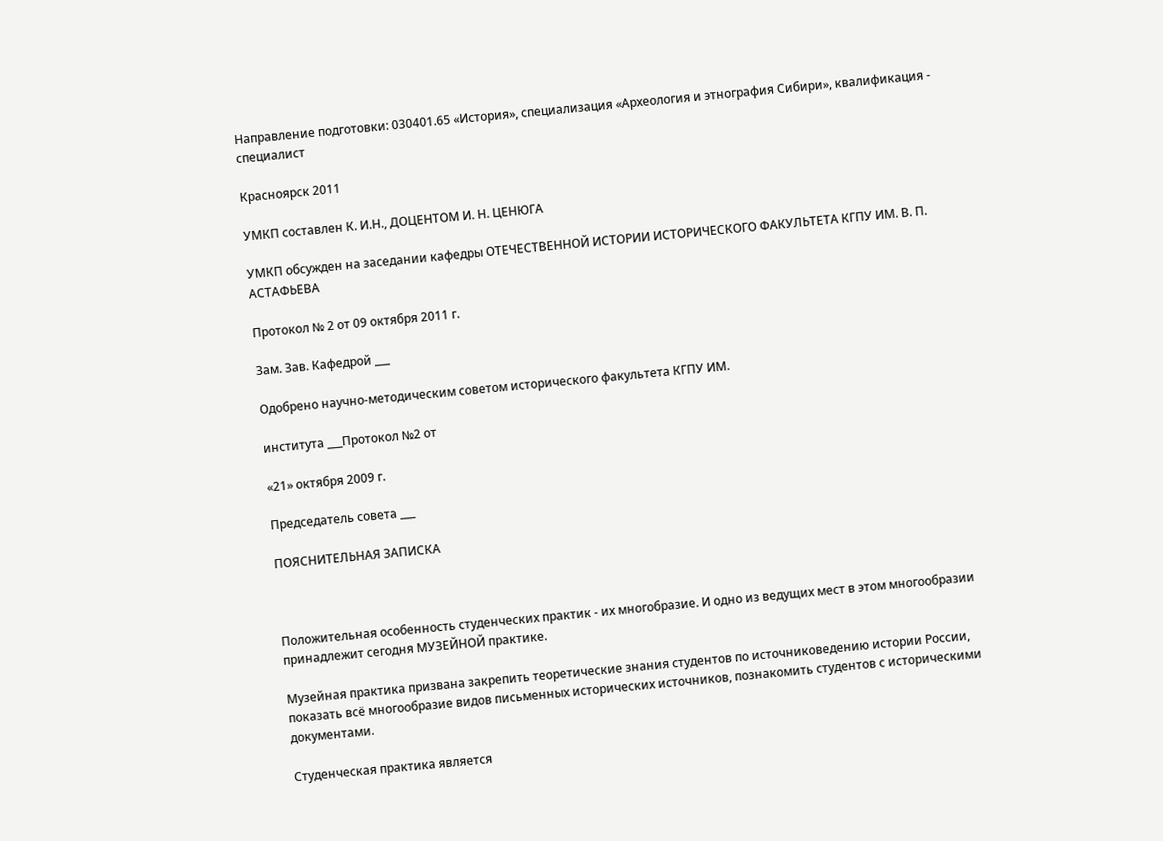Направление подготовки: 030401.65 «История», специализация «Археология и этнография Сибири», квалификация - специалист

Красноярск 2011

УМКП составлен К. И.Н., ДОЦЕНТОМ И. Н. ЦЕНЮГА

УМКП обсужден на заседании кафедры ОТЕЧЕСТВЕННОЙ ИСТОРИИ ИСТОРИЧЕСКОГО ФАКУЛЬТЕТА КГПУ ИМ. В. П. АСТАФЬЕВА

Протокол № 2 от 09 октября 2011 г.

Зам. Зав. Кафедрой ___

Одобрено научно-методическим советом исторического факультета КГПУ ИМ.

института ___Протокол №2 от

«21» октября 2009 г.

Председатель совета ___

ПОЯСНИТЕЛЬНАЯ ЗАПИСКА



Положительная особенность студенческих практик - их многобразие. И одно из ведущих мест в этом многообразии принадлежит сегодня МУЗЕЙНОЙ практике.

Музейная практика призвана закрепить теоретические знания студентов по источниковедению истории России, показать всё многообразие видов письменных исторических источников, познакомить студентов с историческими документами.

Студенческая практика является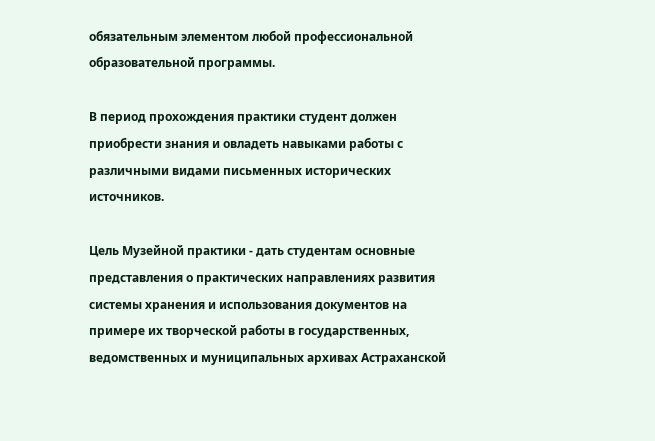обязательным элементом любой профессиональной образовательной программы.

В период прохождения практики студент должен приобрести знания и овладеть навыками работы с различными видами письменных исторических источников.

Цель Музейной практики - дать студентам основные представления о практических направлениях развития системы хранения и использования документов на примере их творческой работы в государственных, ведомственных и муниципальных архивах Астраханской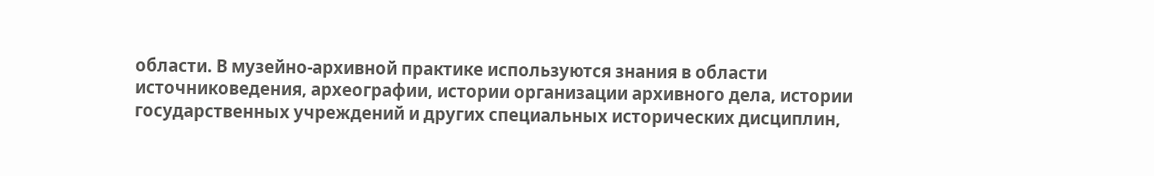области. В музейно-архивной практике используются знания в области источниковедения, археографии, истории организации архивного дела, истории государственных учреждений и других специальных исторических дисциплин,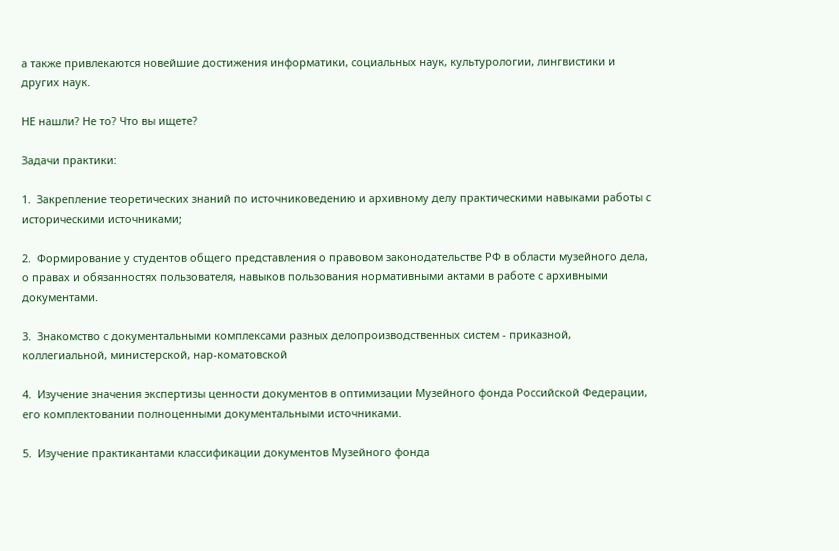а также привлекаются новейшие достижения информатики, социальных наук, культурологии, лингвистики и других наук.

НЕ нашли? Не то? Что вы ищете?

Задачи практики:

1.  Закрепление теоретических знаний по источниковедению и архивному делу практическими навыками работы с историческими источниками;

2.  Формирование у студентов общего представления о правовом законодательстве РФ в области музейного дела, о правах и обязанностях пользователя, навыков пользования нормативными актами в работе с архивными документами.

3.  Знакомство с документальными комплексами разных делопроизводственных систем - приказной, коллегиальной, министерской, нар-коматовской

4.  Изучение значения экспертизы ценности документов в оптимизации Музейного фонда Российской Федерации, его комплектовании полноценными документальными источниками.

5.  Изучение практикантами классификации документов Музейного фонда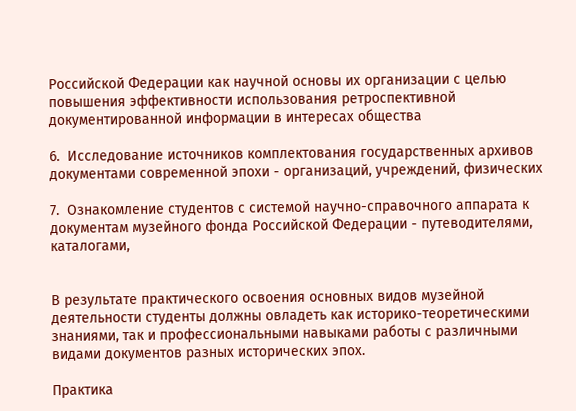Российской Федерации как научной основы их организации с целью повышения эффективности использования ретроспективной документированной информации в интересах общества

6.  Исследование источников комплектования государственных архивов документами современной эпохи - организаций, учреждений, физических

7.  Ознакомление студентов с системой научно-справочного аппарата к документам музейного фонда Российской Федерации - путеводителями, каталогами,


В результате практического освоения основных видов музейной деятельности студенты должны овладеть как историко-теоретическими знаниями, так и профессиональными навыками работы с различными видами документов разных исторических эпох.

Практика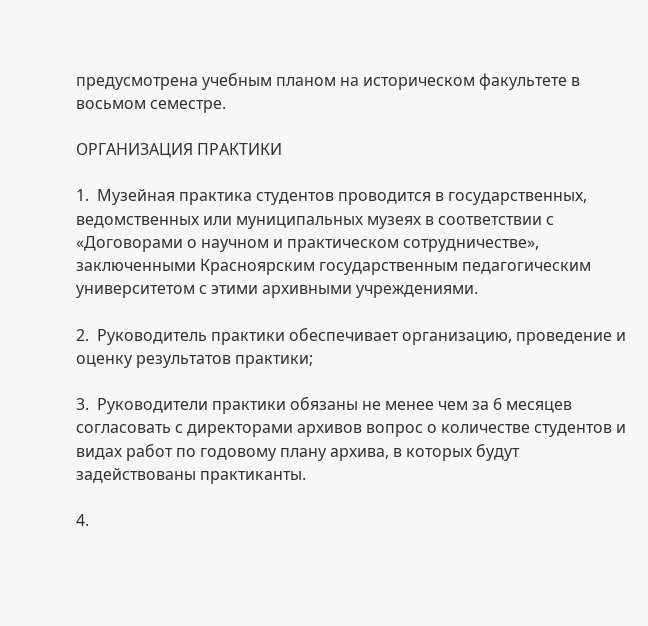предусмотрена учебным планом на историческом факультете в восьмом семестре.

ОРГАНИЗАЦИЯ ПРАКТИКИ

1.  Музейная практика студентов проводится в государственных, ведомственных или муниципальных музеях в соответствии с «Договорами о научном и практическом сотрудничестве», заключенными Красноярским государственным педагогическим университетом с этими архивными учреждениями.

2.  Руководитель практики обеспечивает организацию, проведение и оценку результатов практики;

3.  Руководители практики обязаны не менее чем за 6 месяцев согласовать с директорами архивов вопрос о количестве студентов и видах работ по годовому плану архива, в которых будут задействованы практиканты.

4.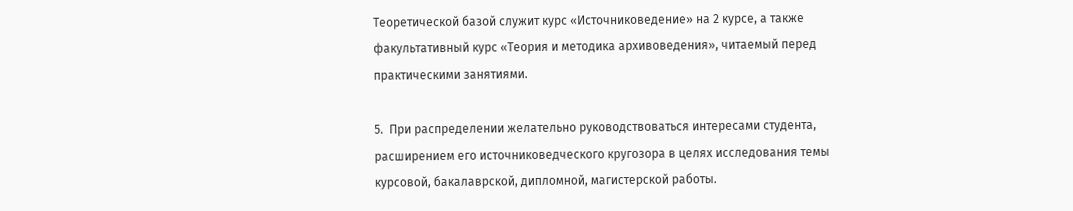Теоретической базой служит курс «Источниковедение» на 2 курсе, а также факультативный курс «Теория и методика архивоведения», читаемый перед практическими занятиями.

5.  При распределении желательно руководствоваться интересами студента, расширением его источниковедческого кругозора в целях исследования темы курсовой, бакалаврской, дипломной, магистерской работы.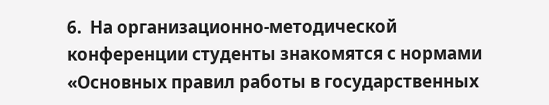6.  На организационно-методической конференции студенты знакомятся с нормами «Основных правил работы в государственных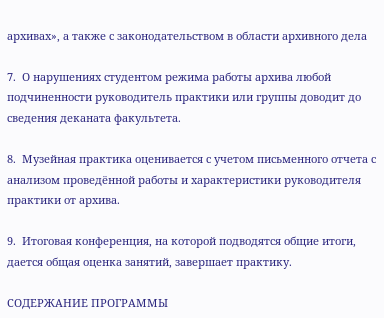архивах», а также с законодательством в области архивного дела

7.  О нарушениях студентом режима работы архива любой подчиненности руководитель практики или группы доводит до сведения деканата факультета.

8.  Музейная практика оценивается с учетом письменного отчета с анализом проведённой работы и характеристики руководителя практики от архива.

9.  Итоговая конференция, на которой подводятся общие итоги, дается общая оценка занятий, завершает практику.

СОДЕРЖАНИЕ ПРОГРАММЫ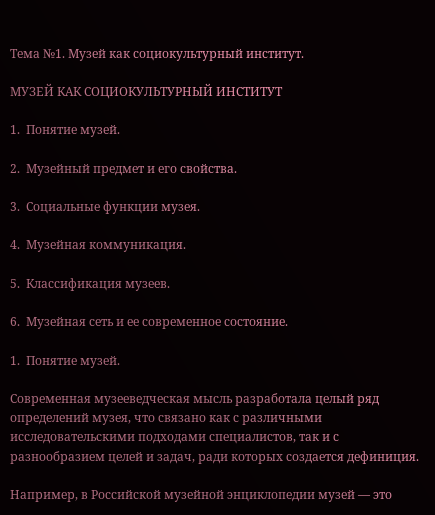Тема №1. Музей как социокультурный институт.

МУЗЕЙ КАК СОЦИОКУЛЬТУРНЫЙ ИНСТИТУТ

1.  Понятие музей.

2.  Музейный предмет и его свойства.

3.  Социальные функции музея.

4.  Музейная коммуникация.

5.  Классификация музеев.

6.  Музейная сеть и ее современное состояние.

1.  Понятие музей.

Современная музееведческая мысль разработала целый ряд определений музея, что связано как с различными исследовательскими подходами специалистов, так и с разнообразием целей и задач, ради которых создается дефиниция.

Например, в Российской музейной энциклопедии музей — это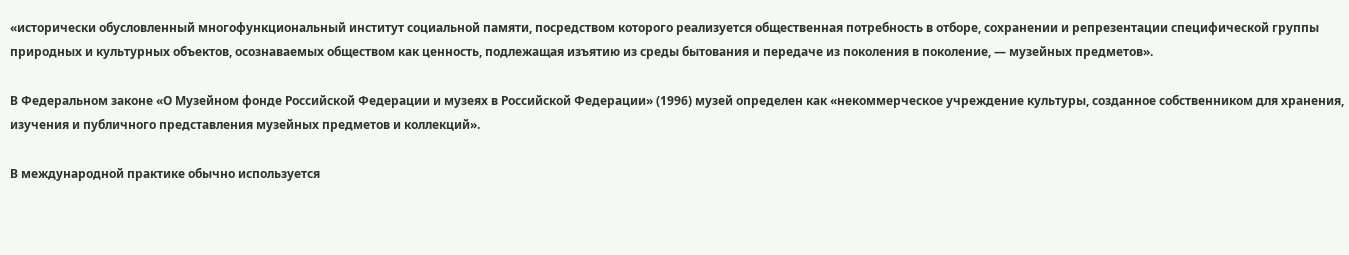«исторически обусловленный многофункциональный институт социальной памяти, посредством которого реализуется общественная потребность в отборе, сохранении и репрезентации специфической группы природных и культурных объектов, осознаваемых обществом как ценность, подлежащая изъятию из среды бытования и передаче из поколения в поколение, — музейных предметов».

В Федеральном законе «О Музейном фонде Российской Федерации и музеях в Российской Федерации» (1996) музей определен как «некоммерческое учреждение культуры, созданное собственником для хранения, изучения и публичного представления музейных предметов и коллекций».

В международной практике обычно используется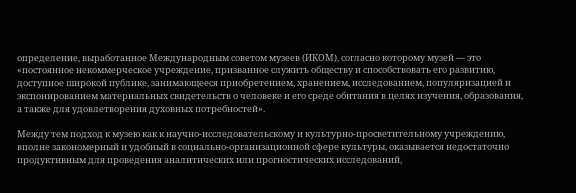определение, выработанное Международным советом музеев (ИКОМ), согласно которому музей — это «постоянное некоммерческое учреждение, призванное служить обществу и способствовать его развитию, доступное широкой публике, занимающееся приобретением, хранением, исследованием, популяризацией и экспонированием материальных свидетельств о человеке и его среде обитания в целях изучения, образования, а также для удовлетворения духовных потребностей».

Между тем подход к музею как к научно-исследовательскому и культурно-просветительному учреждению, вполне закономерный и удобный в социально-организационной сфере культуры, оказывается недостаточно продуктивным для проведения аналитических или прогностических исследований,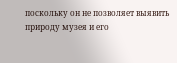поскольку он не позволяет выявить природу музея и его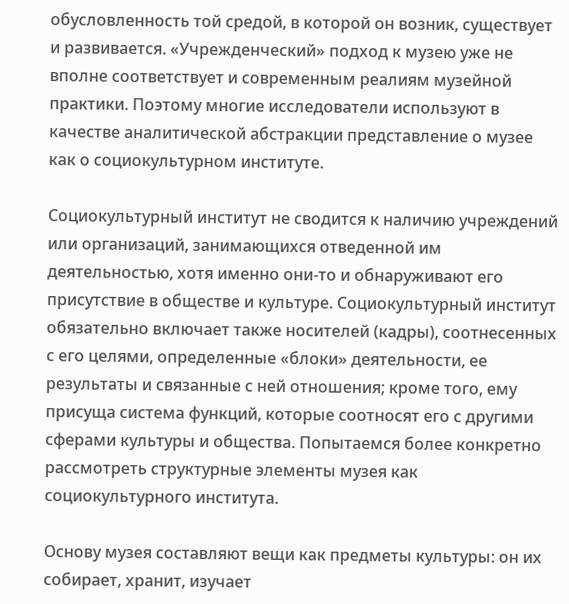обусловленность той средой, в которой он возник, существует и развивается. «Учрежденческий» подход к музею уже не вполне соответствует и современным реалиям музейной практики. Поэтому многие исследователи используют в качестве аналитической абстракции представление о музее как о социокультурном институте.

Социокультурный институт не сводится к наличию учреждений или организаций, занимающихся отведенной им деятельностью, хотя именно они-то и обнаруживают его присутствие в обществе и культуре. Социокультурный институт обязательно включает также носителей (кадры), соотнесенных с его целями, определенные «блоки» деятельности, ее результаты и связанные с ней отношения; кроме того, ему присуща система функций, которые соотносят его с другими сферами культуры и общества. Попытаемся более конкретно рассмотреть структурные элементы музея как социокультурного института.

Основу музея составляют вещи как предметы культуры: он их собирает, хранит, изучает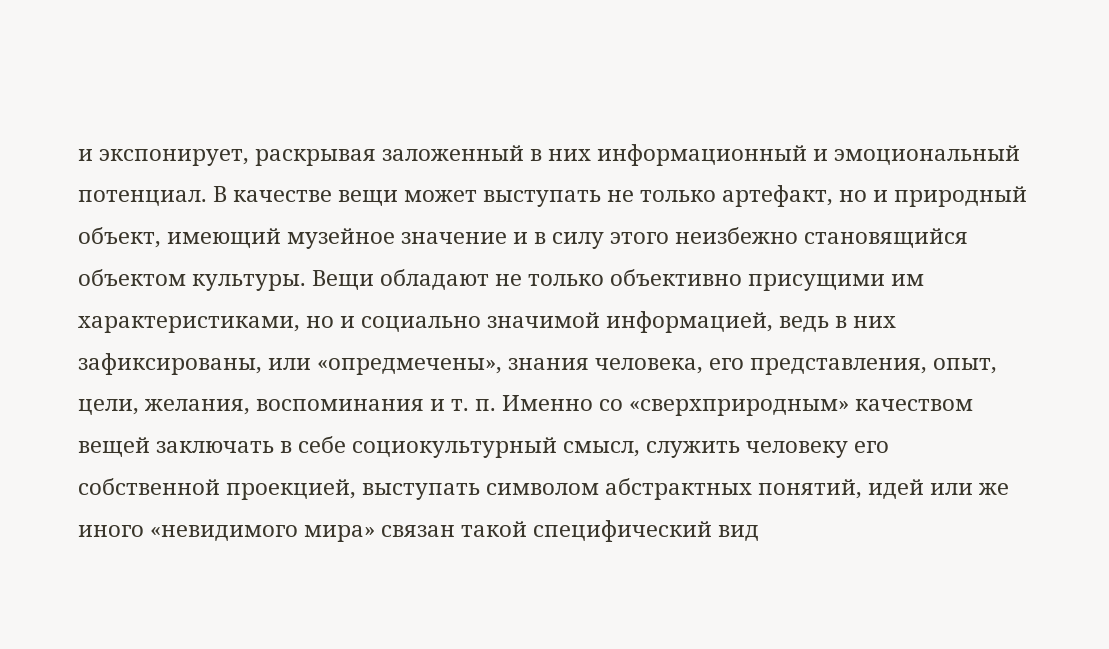и экспонирует, раскрывая заложенный в них информационный и эмоциональный потенциал. В качестве вещи может выступать не только артефакт, но и природный объект, имеющий музейное значение и в силу этого неизбежно становящийся объектом культуры. Вещи обладают не только объективно присущими им характеристиками, но и социально значимой информацией, ведь в них зафиксированы, или «опредмечены», знания человека, его представления, опыт, цели, желания, воспоминания и т. п. Именно со «сверхприродным» качеством вещей заключать в себе социокультурный смысл, служить человеку его собственной проекцией, выступать символом абстрактных понятий, идей или же иного «невидимого мира» связан такой специфический вид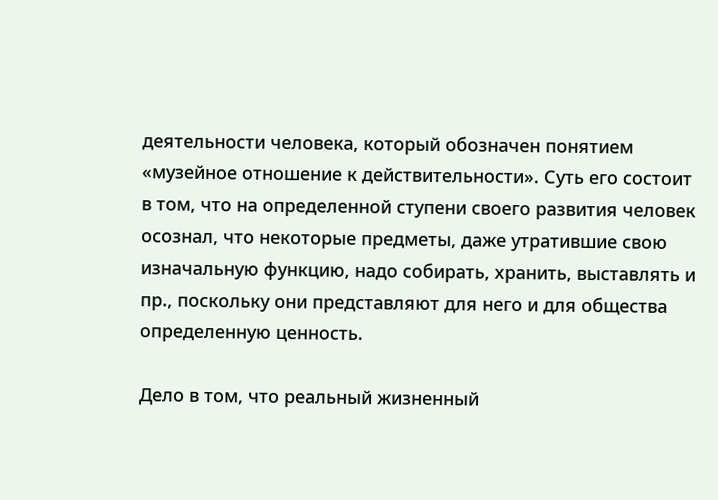деятельности человека, который обозначен понятием «музейное отношение к действительности». Суть его состоит в том, что на определенной ступени своего развития человек осознал, что некоторые предметы, даже утратившие свою изначальную функцию, надо собирать, хранить, выставлять и пр., поскольку они представляют для него и для общества определенную ценность.

Дело в том, что реальный жизненный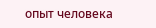опыт человека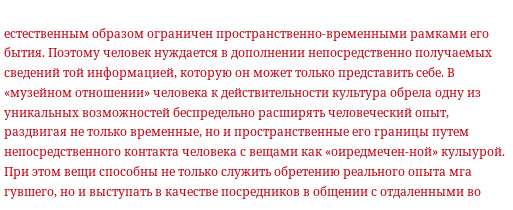естественным образом ограничен пространственно-временными рамками его бытия. Поэтому человек нуждается в дополнении непосредственно получаемых сведений той информацией, которую он может только представить себе. В «музейном отношении» человека к действительности культура обрела одну из уникальных возможностей беспредельно расширять человеческий опыт, раздвигая не только временные, но и пространственные его границы путем непосредственного контакта человека с вещами как «оиредмечен-ной» кулыурой. При этом вещи способны не только служить обретению реального опыта мга гувшего, но и выступать в качестве посредников в общении с отдаленными во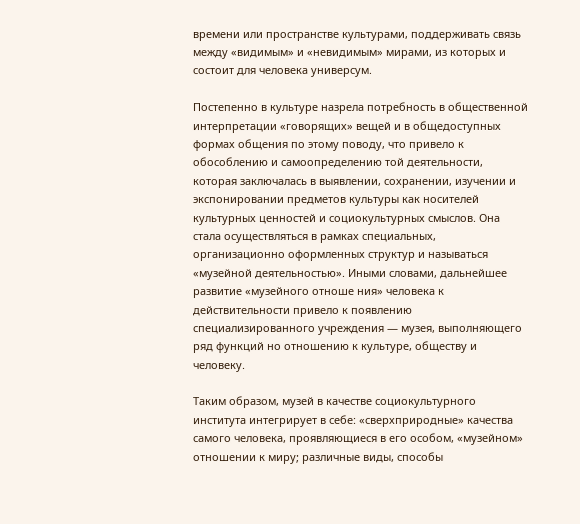времени или пространстве культурами, поддерживать связь между «видимым» и «невидимым» мирами, из которых и состоит для человека универсум.

Постепенно в культуре назрела потребность в общественной интерпретации «говорящих» вещей и в общедоступных формах общения по этому поводу, что привело к обособлению и самоопределению той деятельности, которая заключалась в выявлении, сохранении, изучении и экспонировании предметов культуры как носителей культурных ценностей и социокультурных смыслов. Она стала осуществляться в рамках специальных, организационно оформленных структур и называться «музейной деятельностью». Иными словами, дальнейшее развитие «музейного отноше ния» человека к действительности привело к появлению специализированного учреждения — музея, выполняющего ряд функций но отношению к культуре, обществу и человеку.

Таким образом, музей в качестве социокультурного института интегрирует в себе: «сверхприродные» качества самого человека, проявляющиеся в его особом, «музейном» отношении к миру; различные виды, способы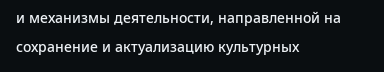и механизмы деятельности, направленной на сохранение и актуализацию культурных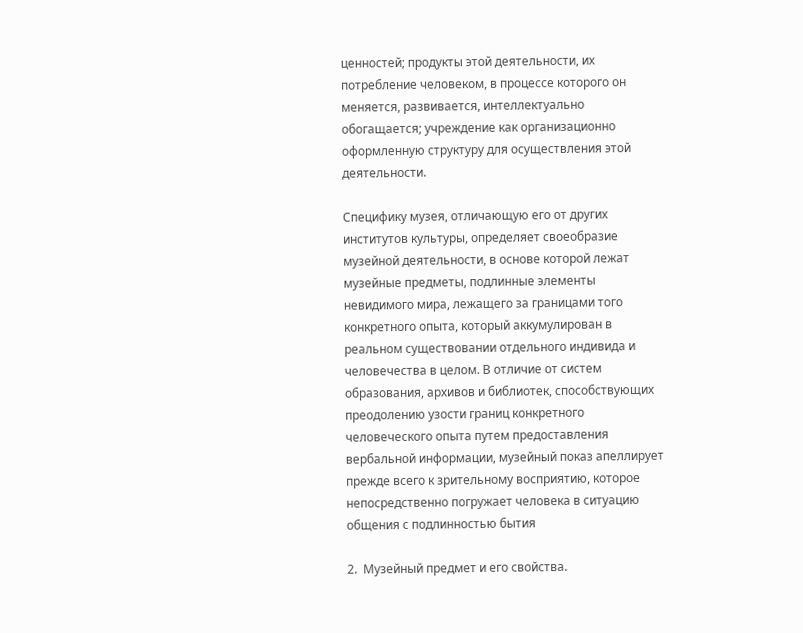ценностей; продукты этой деятельности, их потребление человеком, в процессе которого он меняется, развивается, интеллектуально обогащается; учреждение как организационно оформленную структуру для осуществления этой деятельности.

Специфику музея, отличающую его от других институтов культуры, определяет своеобразие музейной деятельности, в основе которой лежат музейные предметы, подлинные элементы невидимого мира, лежащего за границами того конкретного опыта, который аккумулирован в реальном существовании отдельного индивида и человечества в целом. В отличие от систем образования, архивов и библиотек, способствующих преодолению узости границ конкретного человеческого опыта путем предоставления вербальной информации, музейный показ апеллирует прежде всего к зрительному восприятию, которое непосредственно погружает человека в ситуацию общения с подлинностью бытия

2.  Музейный предмет и его свойства.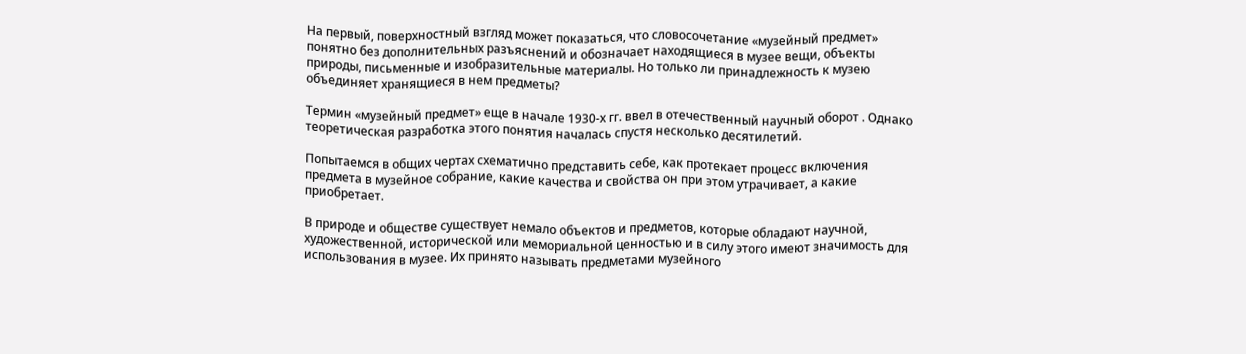На первый, поверхностный взгляд может показаться, что словосочетание «музейный предмет» понятно без дополнительных разъяснений и обозначает находящиеся в музее вещи, объекты природы, письменные и изобразительные материалы. Но только ли принадлежность к музею объединяет хранящиеся в нем предметы?

Термин «музейный предмет» еще в начале 1930-х гг. ввел в отечественный научный оборот . Однако теоретическая разработка этого понятия началась спустя несколько десятилетий.

Попытаемся в общих чертах схематично представить себе, как протекает процесс включения предмета в музейное собрание, какие качества и свойства он при этом утрачивает, а какие приобретает.

В природе и обществе существует немало объектов и предметов, которые обладают научной, художественной, исторической или мемориальной ценностью и в силу этого имеют значимость для использования в музее. Их принято называть предметами музейного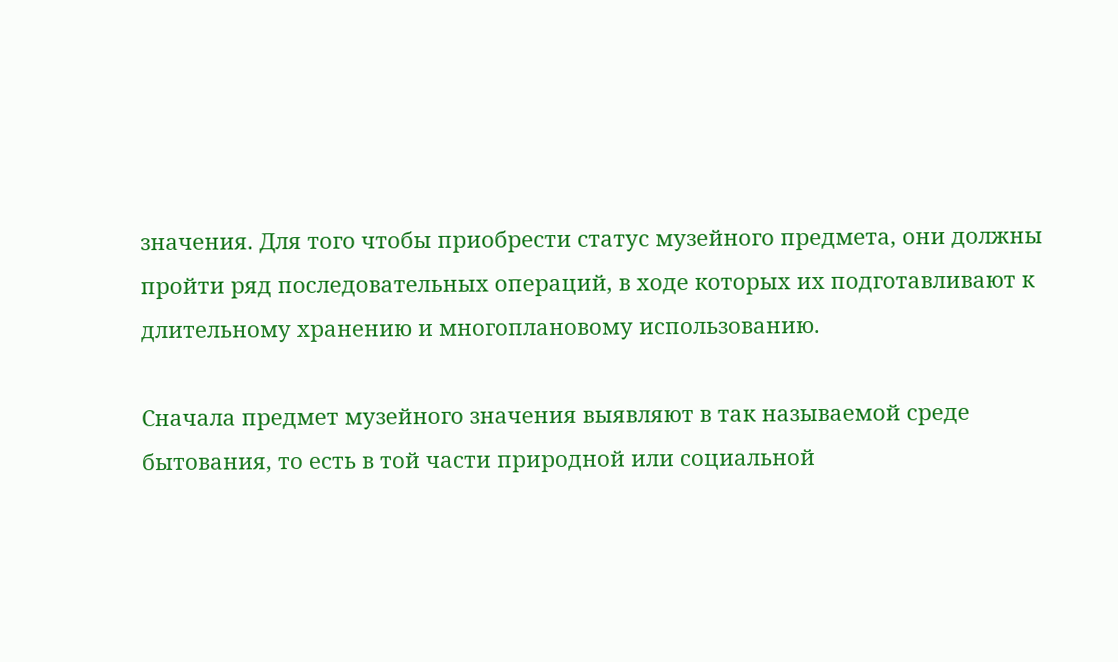значения. Для того чтобы приобрести статус музейного предмета, они должны пройти ряд последовательных операций, в ходе которых их подготавливают к длительному хранению и многоплановому использованию.

Сначала предмет музейного значения выявляют в так называемой среде бытования, то есть в той части природной или социальной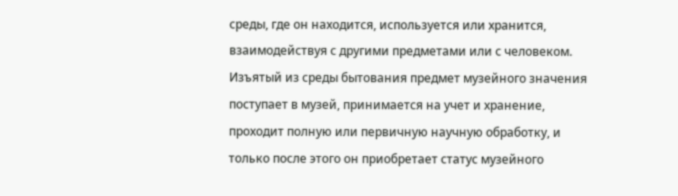среды, где он находится, используется или хранится, взаимодействуя с другими предметами или с человеком. Изъятый из среды бытования предмет музейного значения поступает в музей, принимается на учет и хранение, проходит полную или первичную научную обработку, и только после этого он приобретает статус музейного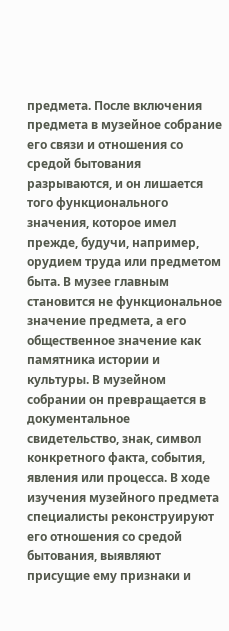предмета. После включения предмета в музейное собрание его связи и отношения со средой бытования разрываются, и он лишается того функционального значения, которое имел прежде, будучи, например, орудием труда или предметом быта. В музее главным становится не функциональное значение предмета, а его общественное значение как памятника истории и культуры. В музейном собрании он превращается в документальное свидетельство, знак, символ конкретного факта, события, явления или процесса. В ходе изучения музейного предмета специалисты реконструируют его отношения со средой бытования, выявляют присущие ему признаки и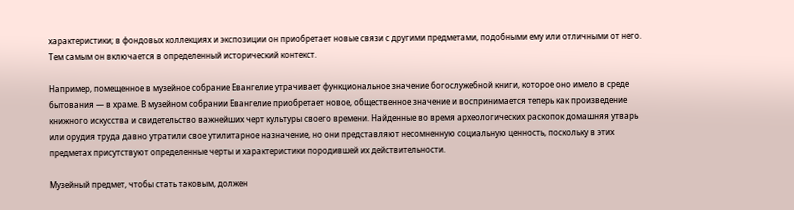характеристики; в фондовых коллекциях и экспозиции он приобретает новые связи с другими предметами, подобными ему или отличными от него. Тем самым он включается в определенный исторический контекст.

Например, помещенное в музейное собрание Евангелие утрачивает функциональное значение богослужебной книги, которое оно имело в среде бытования — в храме. В музейном собрании Евангелие приобретает новое, общественное значение и воспринимается теперь как произведение книжного искусства и свидетельство важнейших черт культуры своего времени. Найденные во время археологических раскопок домашняя утварь или орудия труда давно утратили свое утилитарное назначение, но они представляют несомненную социальную ценность, поскольку в этих предметах присутствуют определенные черты и характеристики породившей их действительности.

Музейный предмет, чтобы стать таковым, должен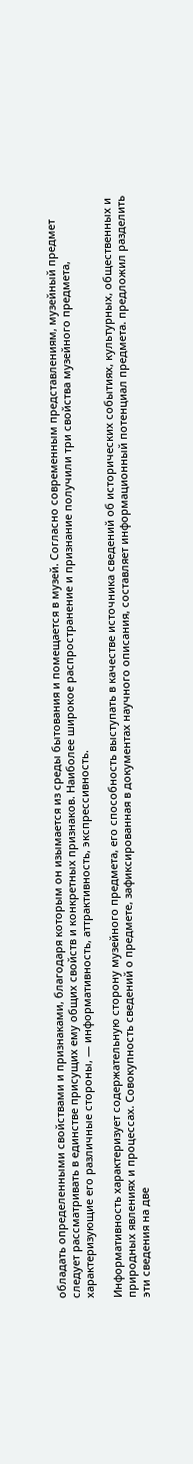обладать определенными свойствами и признаками, благодаря которым он изымается из среды бытования и помещается в музей. Согласно современным представлениям, музейный предмет следует рассматривать в единстве присущих ему общих свойств и конкретных признаков. Наиболее широкое распространение и признание получили три свойства музейного предмета, характеризующие его различные стороны, — информативность, аттрактивность, экспрессивность.

Информативность характеризует содержательную сторону музейного предмета, его способность выступать в качестве источника сведений об исторических событиях, культурных, общественных и природных явлениях и процессах. Совокупность сведений о предмете, зафиксированная в документах научного описания, составляет информационный потенциал предмета. предложил разделить эти сведения на две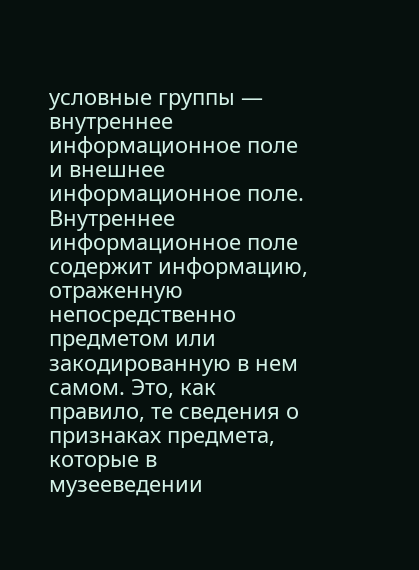условные группы — внутреннее информационное поле и внешнее информационное поле. Внутреннее информационное поле содержит информацию, отраженную непосредственно предметом или закодированную в нем самом. Это, как правило, те сведения о признаках предмета, которые в музееведении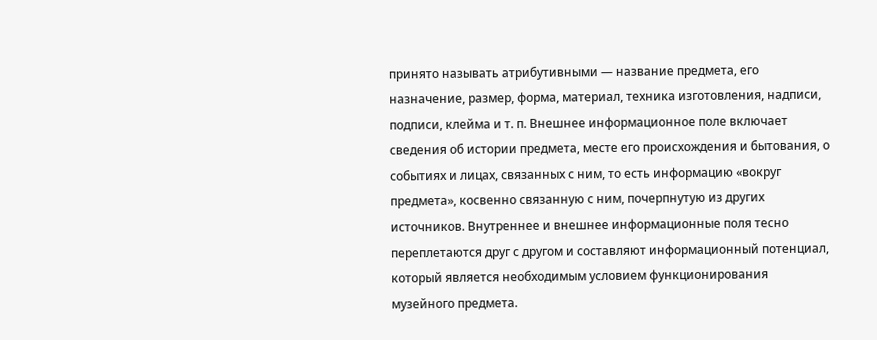принято называть атрибутивными — название предмета, его назначение, размер, форма, материал, техника изготовления, надписи, подписи, клейма и т. п. Внешнее информационное поле включает сведения об истории предмета, месте его происхождения и бытования, о событиях и лицах, связанных с ним, то есть информацию «вокруг предмета», косвенно связанную с ним, почерпнутую из других источников. Внутреннее и внешнее информационные поля тесно переплетаются друг с другом и составляют информационный потенциал, который является необходимым условием функционирования музейного предмета.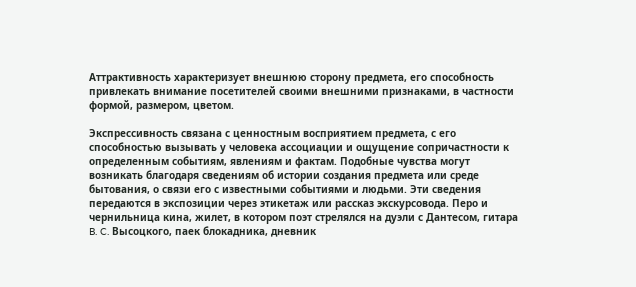Аттрактивность характеризует внешнюю сторону предмета, его способность привлекать внимание посетителей своими внешними признаками, в частности формой, размером, цветом.

Экспрессивность связана с ценностным восприятием предмета, с его способностью вызывать у человека ассоциации и ощущение сопричастности к определенным событиям, явлениям и фактам. Подобные чувства могут возникать благодаря сведениям об истории создания предмета или среде бытования, о связи его с известными событиями и людьми. Эти сведения передаются в экспозиции через этикетаж или рассказ экскурсовода. Перо и чернильница кина, жилет, в котором поэт стрелялся на дуэли с Дантесом, гитара B. C. Высоцкого, паек блокадника, дневник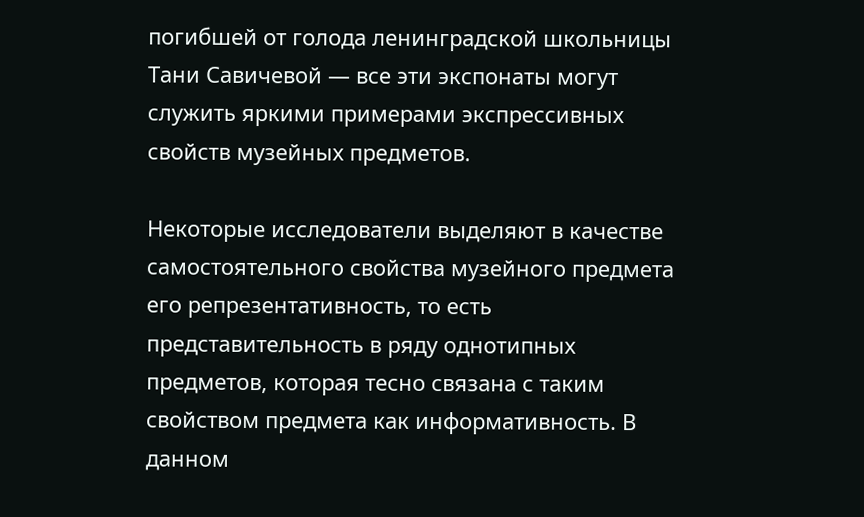погибшей от голода ленинградской школьницы Тани Савичевой — все эти экспонаты могут служить яркими примерами экспрессивных свойств музейных предметов.

Некоторые исследователи выделяют в качестве самостоятельного свойства музейного предмета его репрезентативность, то есть представительность в ряду однотипных предметов, которая тесно связана с таким свойством предмета как информативность. В данном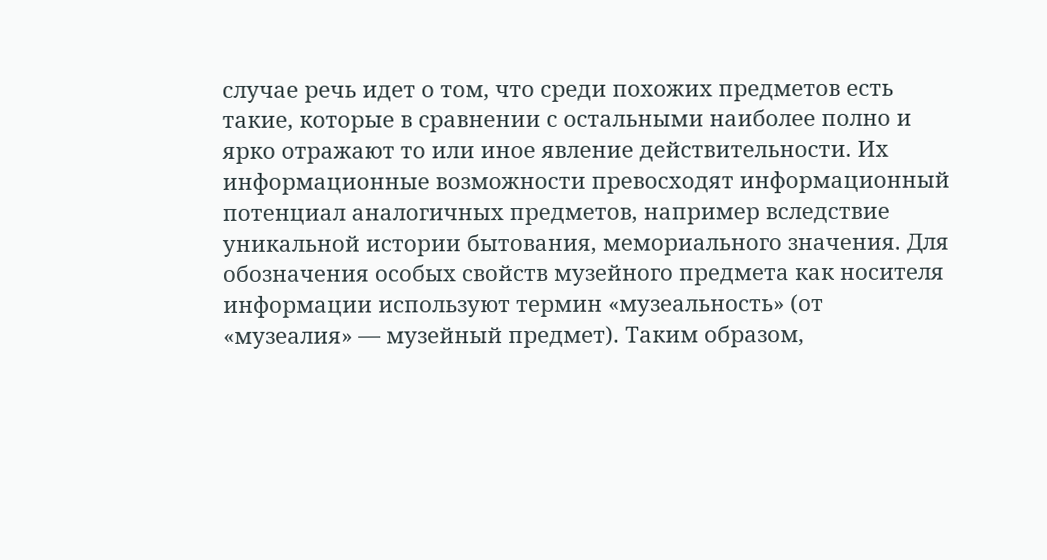случае речь идет о том, что среди похожих предметов есть такие, которые в сравнении с остальными наиболее полно и ярко отражают то или иное явление действительности. Их информационные возможности превосходят информационный потенциал аналогичных предметов, например вследствие уникальной истории бытования, мемориального значения. Для обозначения особых свойств музейного предмета как носителя информации используют термин «музеальность» (от «музеалия» — музейный предмет). Таким образом,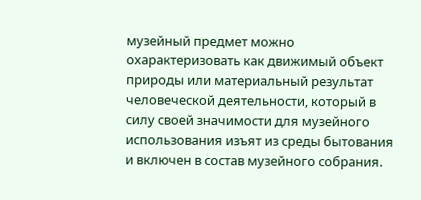музейный предмет можно охарактеризовать как движимый объект природы или материальный результат человеческой деятельности, который в силу своей значимости для музейного использования изъят из среды бытования и включен в состав музейного собрания.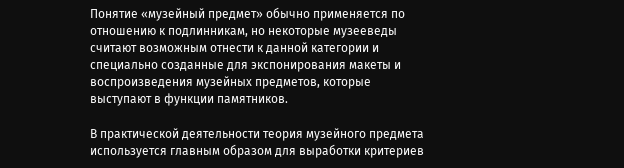Понятие «музейный предмет» обычно применяется по отношению к подлинникам, но некоторые музееведы считают возможным отнести к данной категории и специально созданные для экспонирования макеты и воспроизведения музейных предметов, которые выступают в функции памятников.

В практической деятельности теория музейного предмета используется главным образом для выработки критериев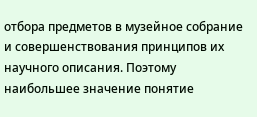отбора предметов в музейное собрание и совершенствования принципов их научного описания. Поэтому наибольшее значение понятие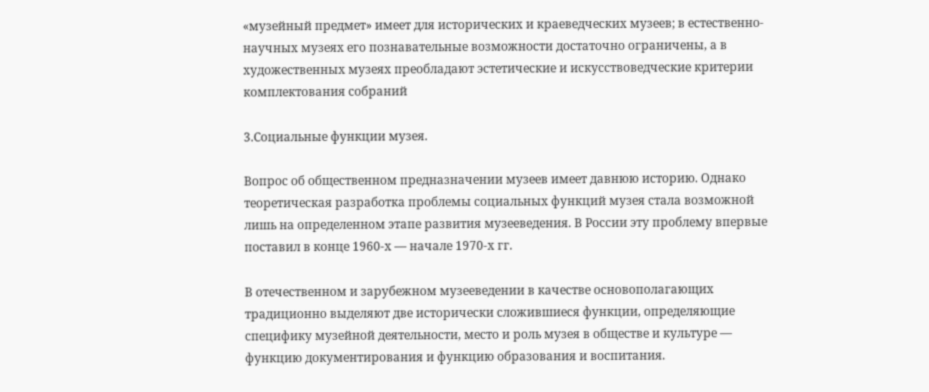«музейный предмет» имеет для исторических и краеведческих музеев; в естественно-научных музеях его познавательные возможности достаточно ограничены, а в художественных музеях преобладают эстетические и искусствоведческие критерии комплектования собраний

3.Социальные функции музея.

Вопрос об общественном предназначении музеев имеет давнюю историю. Однако теоретическая разработка проблемы социальных функций музея стала возможной лишь на определенном этапе развития музееведения. В России эту проблему впервые поставил в конце 1960-х — начале 1970-х гг.

В отечественном и зарубежном музееведении в качестве основополагающих традиционно выделяют две исторически сложившиеся функции, определяющие специфику музейной деятельности, место и роль музея в обществе и культуре — функцию документирования и функцию образования и воспитания.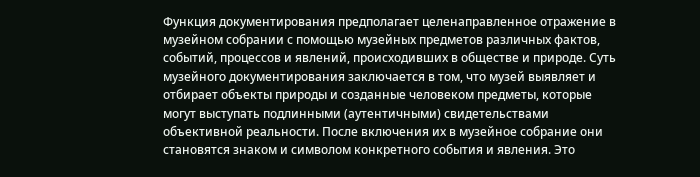Функция документирования предполагает целенаправленное отражение в музейном собрании с помощью музейных предметов различных фактов, событий, процессов и явлений, происходивших в обществе и природе. Суть музейного документирования заключается в том, что музей выявляет и отбирает объекты природы и созданные человеком предметы, которые могут выступать подлинными (аутентичными) свидетельствами объективной реальности. После включения их в музейное собрание они становятся знаком и символом конкретного события и явления. Это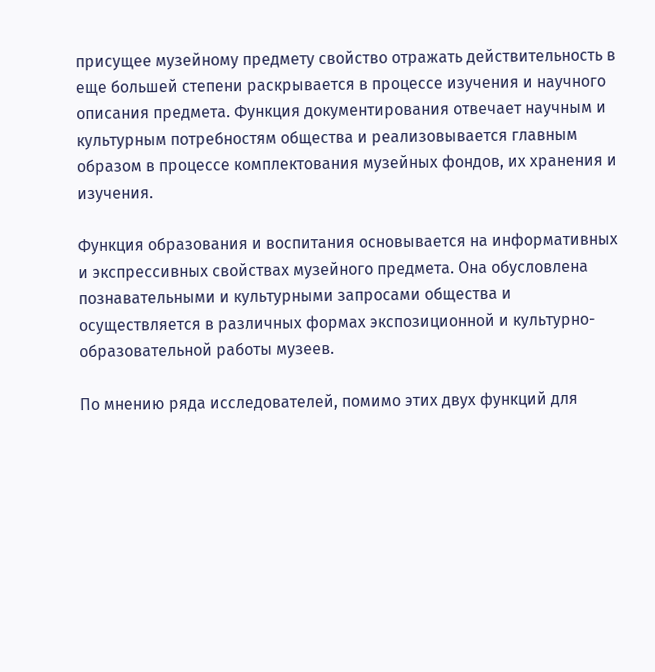присущее музейному предмету свойство отражать действительность в еще большей степени раскрывается в процессе изучения и научного описания предмета. Функция документирования отвечает научным и культурным потребностям общества и реализовывается главным образом в процессе комплектования музейных фондов, их хранения и изучения.

Функция образования и воспитания основывается на информативных и экспрессивных свойствах музейного предмета. Она обусловлена познавательными и культурными запросами общества и осуществляется в различных формах экспозиционной и культурно-образовательной работы музеев.

По мнению ряда исследователей, помимо этих двух функций для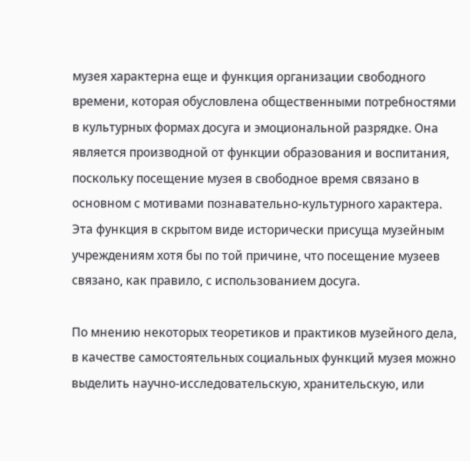музея характерна еще и функция организации свободного времени, которая обусловлена общественными потребностями в культурных формах досуга и эмоциональной разрядке. Она является производной от функции образования и воспитания, поскольку посещение музея в свободное время связано в основном с мотивами познавательно-культурного характера. Эта функция в скрытом виде исторически присуща музейным учреждениям хотя бы по той причине, что посещение музеев связано, как правило, с использованием досуга.

По мнению некоторых теоретиков и практиков музейного дела, в качестве самостоятельных социальных функций музея можно выделить научно-исследовательскую, хранительскую, или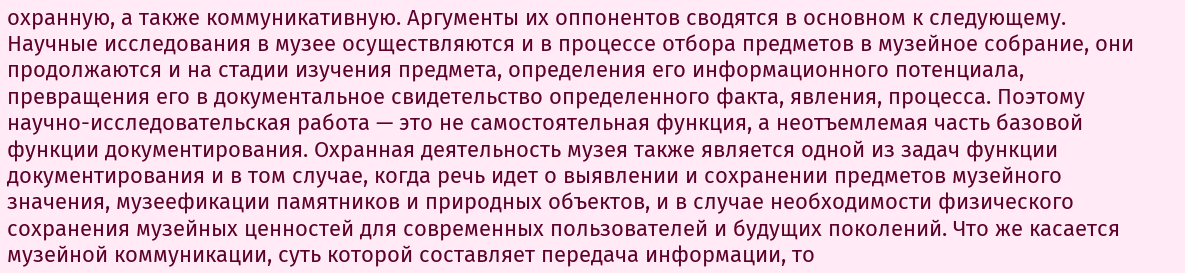охранную, а также коммуникативную. Аргументы их оппонентов сводятся в основном к следующему. Научные исследования в музее осуществляются и в процессе отбора предметов в музейное собрание, они продолжаются и на стадии изучения предмета, определения его информационного потенциала, превращения его в документальное свидетельство определенного факта, явления, процесса. Поэтому научно-исследовательская работа — это не самостоятельная функция, а неотъемлемая часть базовой функции документирования. Охранная деятельность музея также является одной из задач функции документирования и в том случае, когда речь идет о выявлении и сохранении предметов музейного значения, музеефикации памятников и природных объектов, и в случае необходимости физического сохранения музейных ценностей для современных пользователей и будущих поколений. Что же касается музейной коммуникации, суть которой составляет передача информации, то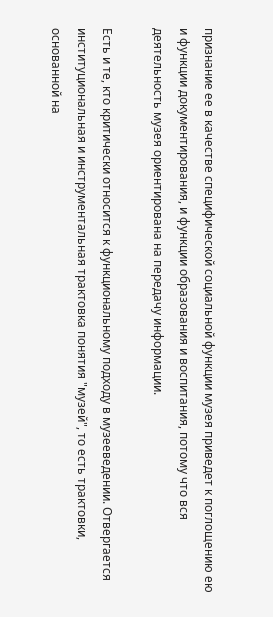признание ее в качестве специфической социальной функции музея приведет к поглощению ею и функции документирования, и функции образования и воспитания, потому что вся деятельность музея ориентирована на передачу информации.

Есть и те, кто критически относится к функциональному подходу в музееведении. Отвергается институциональная и инструментальная трактовка понятия "музей", то есть трактовки, основанной на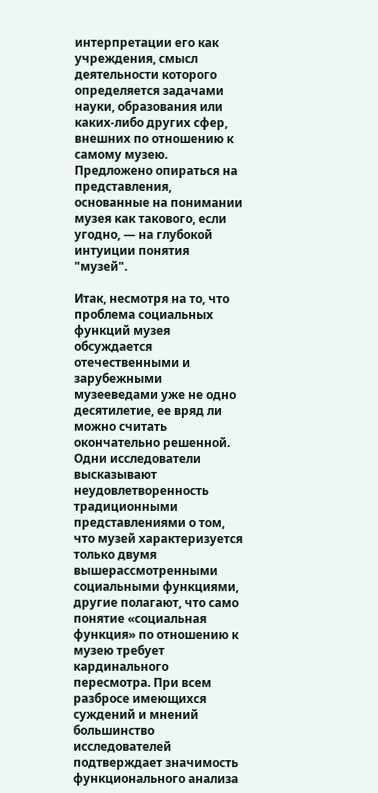интерпретации его как учреждения, смысл деятельности которого определяется задачами науки, образования или каких-либо других сфер, внешних по отношению к самому музею. Предложено опираться на представления, основанные на понимании музея как такового, если угодно, — на глубокой интуиции понятия "музей".

Итак, несмотря на то, что проблема социальных функций музея обсуждается отечественными и зарубежными музееведами уже не одно десятилетие, ее вряд ли можно считать окончательно решенной. Одни исследователи высказывают неудовлетворенность традиционными представлениями о том, что музей характеризуется только двумя вышерассмотренными социальными функциями, другие полагают, что само понятие «социальная функция» по отношению к музею требует кардинального пересмотра. При всем разбросе имеющихся суждений и мнений большинство исследователей подтверждает значимость функционального анализа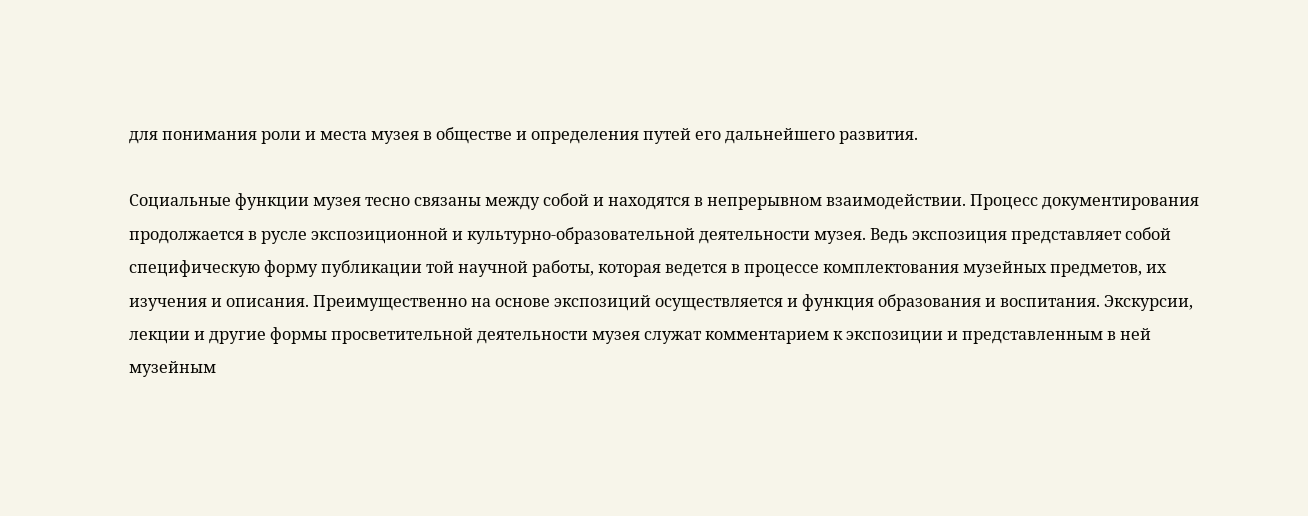для понимания роли и места музея в обществе и определения путей его дальнейшего развития.

Социальные функции музея тесно связаны между собой и находятся в непрерывном взаимодействии. Процесс документирования продолжается в русле экспозиционной и культурно-образовательной деятельности музея. Ведь экспозиция представляет собой специфическую форму публикации той научной работы, которая ведется в процессе комплектования музейных предметов, их изучения и описания. Преимущественно на основе экспозиций осуществляется и функция образования и воспитания. Экскурсии, лекции и другие формы просветительной деятельности музея служат комментарием к экспозиции и представленным в ней музейным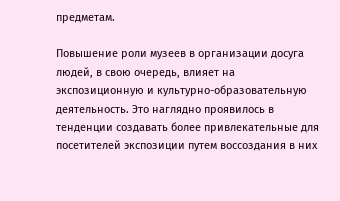предметам.

Повышение роли музеев в организации досуга людей, в свою очередь, влияет на экспозиционную и культурно-образовательную деятельность. Это наглядно проявилось в тенденции создавать более привлекательные для посетителей экспозиции путем воссоздания в них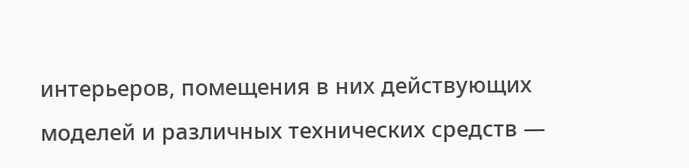интерьеров, помещения в них действующих моделей и различных технических средств —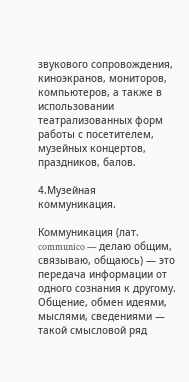звукового сопровождения, киноэкранов, мониторов, компьютеров, а также в использовании театрализованных форм работы с посетителем, музейных концертов, праздников, балов.

4.Музейная коммуникация.

Коммуникация (лат. communico — делаю общим, связываю, общаюсь) — это передача информации от одного сознания к другому. Общение, обмен идеями, мыслями, сведениями — такой смысловой ряд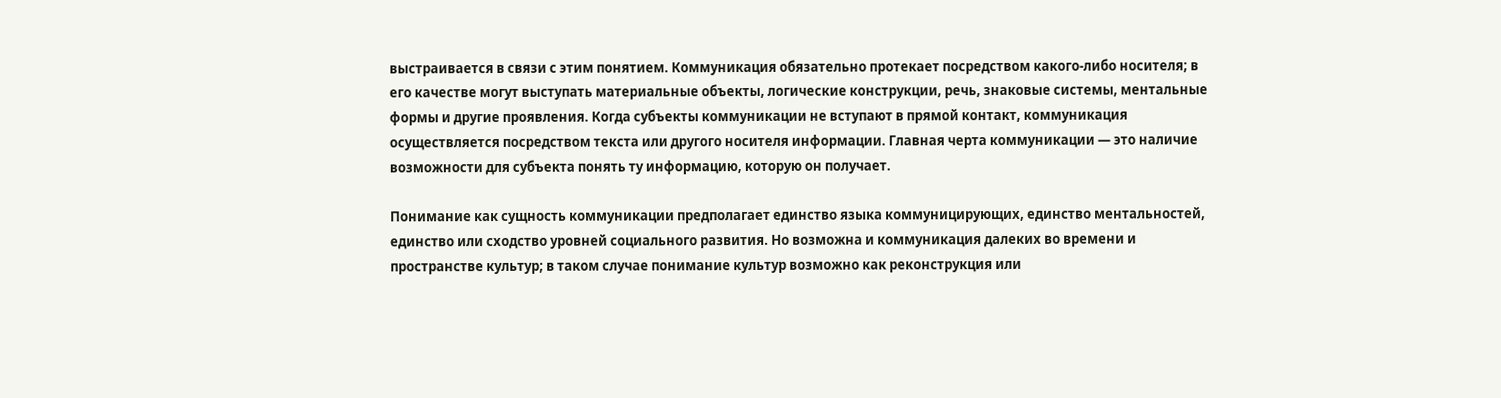выстраивается в связи с этим понятием. Коммуникация обязательно протекает посредством какого-либо носителя; в его качестве могут выступать материальные объекты, логические конструкции, речь, знаковые системы, ментальные формы и другие проявления. Когда субъекты коммуникации не вступают в прямой контакт, коммуникация осуществляется посредством текста или другого носителя информации. Главная черта коммуникации — это наличие возможности для субъекта понять ту информацию, которую он получает.

Понимание как сущность коммуникации предполагает единство языка коммуницирующих, единство ментальностей, единство или сходство уровней социального развития. Но возможна и коммуникация далеких во времени и пространстве культур; в таком случае понимание культур возможно как реконструкция или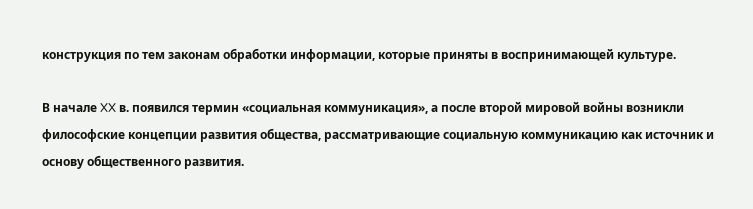конструкция по тем законам обработки информации, которые приняты в воспринимающей культуре.

В начале XX в. появился термин «социальная коммуникация», а после второй мировой войны возникли философские концепции развития общества, рассматривающие социальную коммуникацию как источник и основу общественного развития.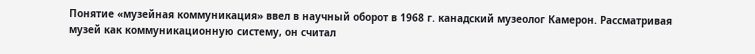Понятие «музейная коммуникация» ввел в научный оборот в 1968 г. канадский музеолог Камерон. Рассматривая музей как коммуникационную систему, он считал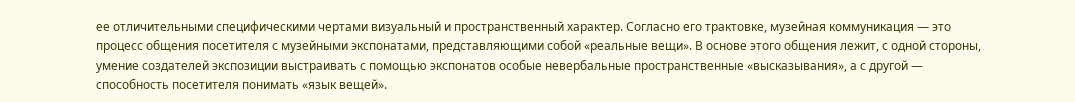ее отличительными специфическими чертами визуальный и пространственный характер. Согласно его трактовке, музейная коммуникация — это процесс общения посетителя с музейными экспонатами, представляющими собой «реальные вещи». В основе этого общения лежит, с одной стороны, умение создателей экспозиции выстраивать с помощью экспонатов особые невербальные пространственные «высказывания», а с другой — способность посетителя понимать «язык вещей».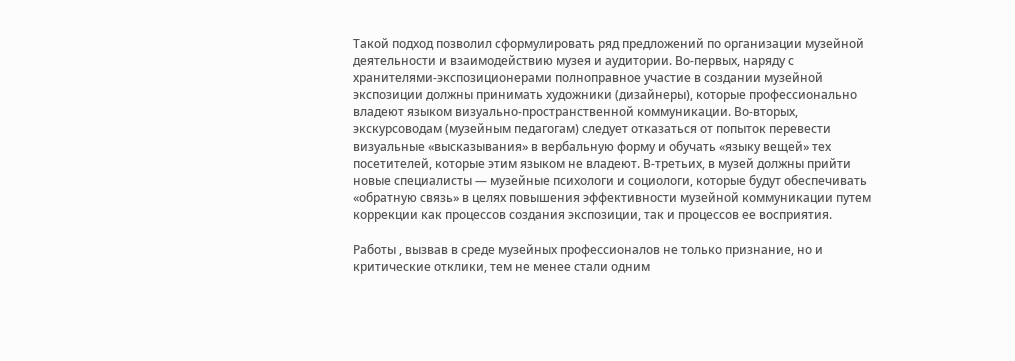Такой подход позволил сформулировать ряд предложений по организации музейной деятельности и взаимодействию музея и аудитории. Во-первых, наряду с хранителями-экспозиционерами полноправное участие в создании музейной экспозиции должны принимать художники (дизайнеры), которые профессионально владеют языком визуально-пространственной коммуникации. Во-вторых, экскурсоводам (музейным педагогам) следует отказаться от попыток перевести визуальные «высказывания» в вербальную форму и обучать «языку вещей» тех посетителей, которые этим языком не владеют. В-третьих, в музей должны прийти новые специалисты — музейные психологи и социологи, которые будут обеспечивать «обратную связь» в целях повышения эффективности музейной коммуникации путем коррекции как процессов создания экспозиции, так и процессов ее восприятия.

Работы , вызвав в среде музейных профессионалов не только признание, но и критические отклики, тем не менее стали одним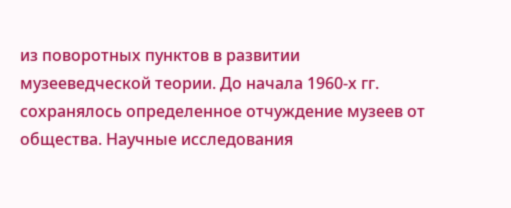из поворотных пунктов в развитии музееведческой теории. До начала 1960-х гг. сохранялось определенное отчуждение музеев от общества. Научные исследования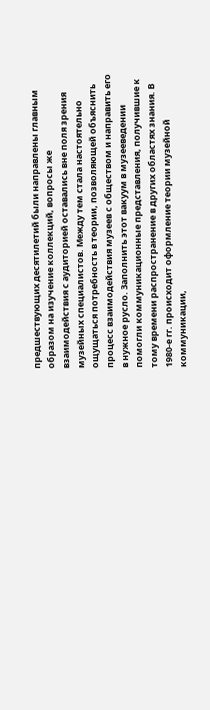предшествующих десятилетий были направлены главным образом на изучение коллекций, вопросы же взаимодействия с аудиторией оставались вне поля зрения музейных специалистов. Между тем стала настоятельно ощущаться потребность в теории, позволяющей объяснить процесс взаимодействия музеев с обществом и направить его в нужное русло. Заполнить этот вакуум в музееведении помогли коммуникационные представления, получившие к тому времени распространение в других областях знания. В 1980-е гг. происходит оформление теории музейной коммуникации,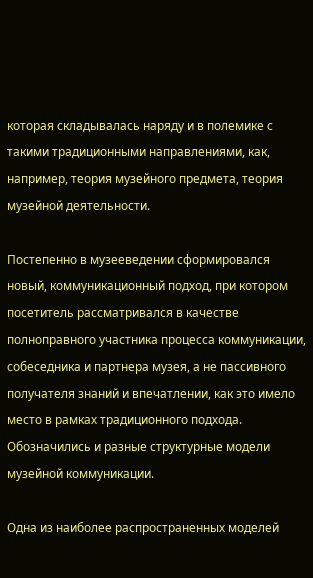которая складывалась наряду и в полемике с такими традиционными направлениями, как, например, теория музейного предмета, теория музейной деятельности.

Постепенно в музееведении сформировался новый, коммуникационный подход, при котором посетитель рассматривался в качестве полноправного участника процесса коммуникации, собеседника и партнера музея, а не пассивного получателя знаний и впечатлении, как это имело место в рамках традиционного подхода. Обозначились и разные структурные модели музейной коммуникации.

Одна из наиболее распространенных моделей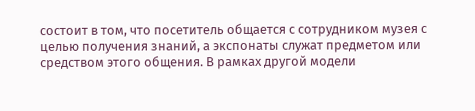состоит в том, что посетитель общается с сотрудником музея с целью получения знаний, а экспонаты служат предметом или средством этого общения. В рамках другой модели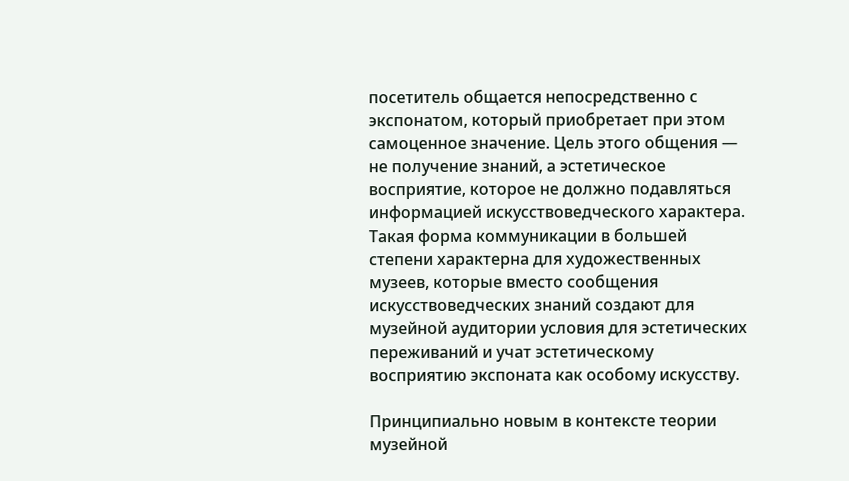посетитель общается непосредственно с экспонатом, который приобретает при этом самоценное значение. Цель этого общения — не получение знаний, а эстетическое восприятие, которое не должно подавляться информацией искусствоведческого характера. Такая форма коммуникации в большей степени характерна для художественных музеев, которые вместо сообщения искусствоведческих знаний создают для музейной аудитории условия для эстетических переживаний и учат эстетическому восприятию экспоната как особому искусству.

Принципиально новым в контексте теории музейной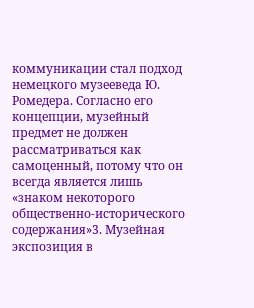коммуникации стал подход немецкого музееведа Ю. Ромедера. Согласно его концепции, музейный предмет не должен рассматриваться как самоценный, потому что он всегда является лишь «знаком некоторого общественно-исторического содержания»3. Музейная экспозиция в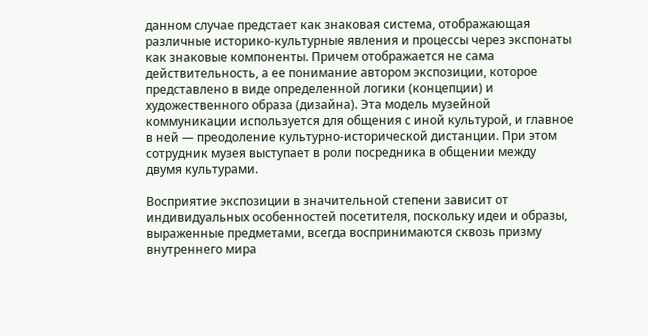данном случае предстает как знаковая система, отображающая различные историко-культурные явления и процессы через экспонаты как знаковые компоненты. Причем отображается не сама действительность, а ее понимание автором экспозиции, которое представлено в виде определенной логики (концепции) и художественного образа (дизайна). Эта модель музейной коммуникации используется для общения с иной культурой, и главное в ней — преодоление культурно-исторической дистанции. При этом сотрудник музея выступает в роли посредника в общении между двумя культурами.

Восприятие экспозиции в значительной степени зависит от индивидуальных особенностей посетителя, поскольку идеи и образы, выраженные предметами, всегда воспринимаются сквозь призму внутреннего мира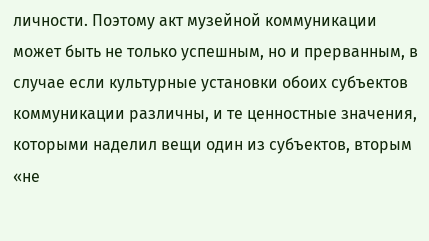личности. Поэтому акт музейной коммуникации может быть не только успешным, но и прерванным, в случае если культурные установки обоих субъектов коммуникации различны, и те ценностные значения, которыми наделил вещи один из субъектов, вторым «не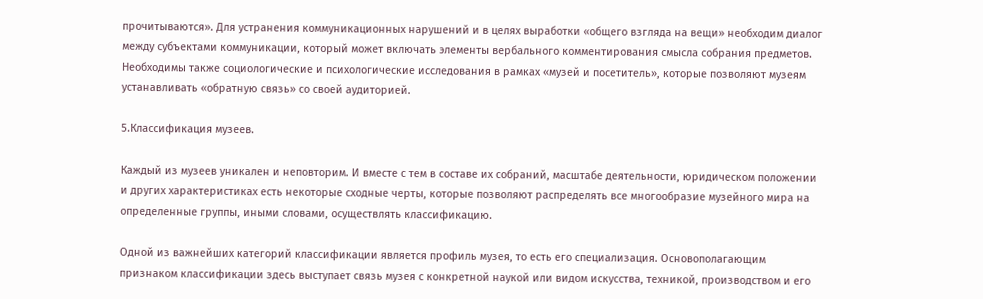прочитываются». Для устранения коммуникационных нарушений и в целях выработки «общего взгляда на вещи» необходим диалог между субъектами коммуникации, который может включать элементы вербального комментирования смысла собрания предметов. Необходимы также социологические и психологические исследования в рамках «музей и посетитель», которые позволяют музеям устанавливать «обратную связь» со своей аудиторией.

5.Классификация музеев.

Каждый из музеев уникален и неповторим. И вместе с тем в составе их собраний, масштабе деятельности, юридическом положении и других характеристиках есть некоторые сходные черты, которые позволяют распределять все многообразие музейного мира на определенные группы, иными словами, осуществлять классификацию.

Одной из важнейших категорий классификации является профиль музея, то есть его специализация. Основополагающим признаком классификации здесь выступает связь музея с конкретной наукой или видом искусства, техникой, производством и его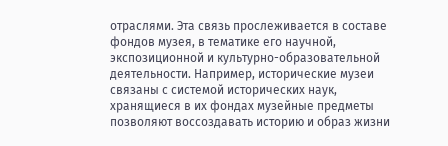отраслями. Эта связь прослеживается в составе фондов музея, в тематике его научной, экспозиционной и культурно-образовательной деятельности. Например, исторические музеи связаны с системой исторических наук, хранящиеся в их фондах музейные предметы позволяют воссоздавать историю и образ жизни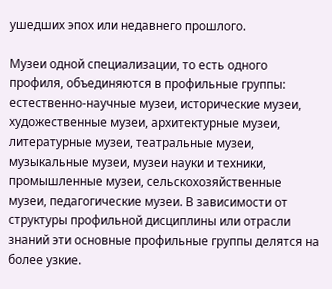ушедших эпох или недавнего прошлого.

Музеи одной специализации, то есть одного профиля, объединяются в профильные группы: естественно-научные музеи, исторические музеи, художественные музеи, архитектурные музеи, литературные музеи, театральные музеи, музыкальные музеи, музеи науки и техники, промышленные музеи, сельскохозяйственные музеи, педагогические музеи. В зависимости от структуры профильной дисциплины или отрасли знаний эти основные профильные группы делятся на более узкие.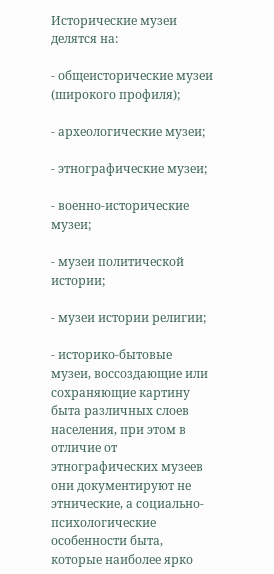Исторические музеи делятся на:

- общеисторические музеи (широкого профиля);

- археологические музеи;

- этнографические музеи;

- военно-исторические музеи;

- музеи политической истории;

- музеи истории религии;

- историко-бытовые музеи, воссоздающие или сохраняющие картину быта различных слоев населения, при этом в отличие от этнографических музеев они документируют не этнические, а социально-психологические особенности быта, которые наиболее ярко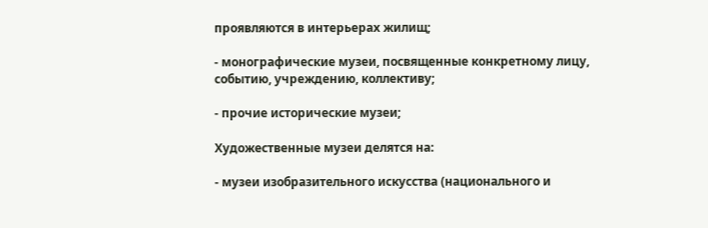проявляются в интерьерах жилищ;

- монографические музеи, посвященные конкретному лицу, событию, учреждению, коллективу;

- прочие исторические музеи;

Художественные музеи делятся на:

- музеи изобразительного искусства (национального и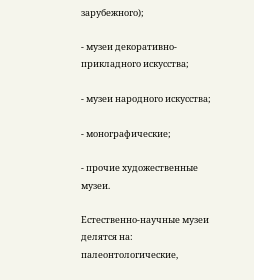зарубежного);

- музеи декоративно-прикладного искусства;

- музеи народного искусства;

- монографические;

- прочие художественные музеи.

Естественно-научные музеи делятся на: палеонтологические,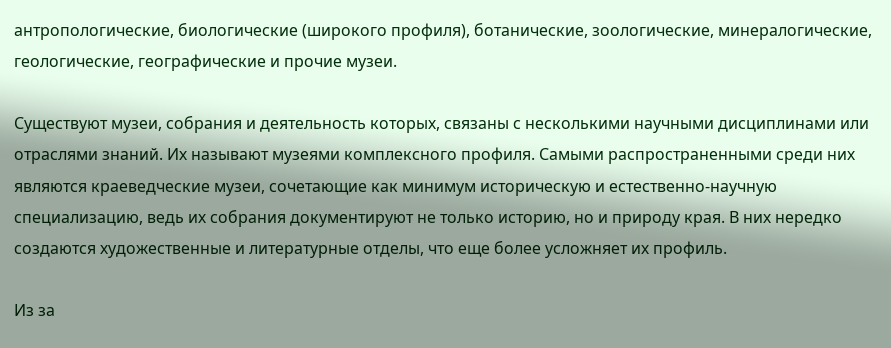антропологические, биологические (широкого профиля), ботанические, зоологические, минералогические, геологические, географические и прочие музеи.

Существуют музеи, собрания и деятельность которых, связаны с несколькими научными дисциплинами или отраслями знаний. Их называют музеями комплексного профиля. Самыми распространенными среди них являются краеведческие музеи, сочетающие как минимум историческую и естественно-научную специализацию, ведь их собрания документируют не только историю, но и природу края. В них нередко создаются художественные и литературные отделы, что еще более усложняет их профиль.

Из за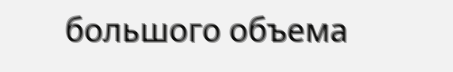большого объема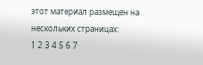этот материал размещен на нескольких страницах:
1 2 3 4 5 6 7